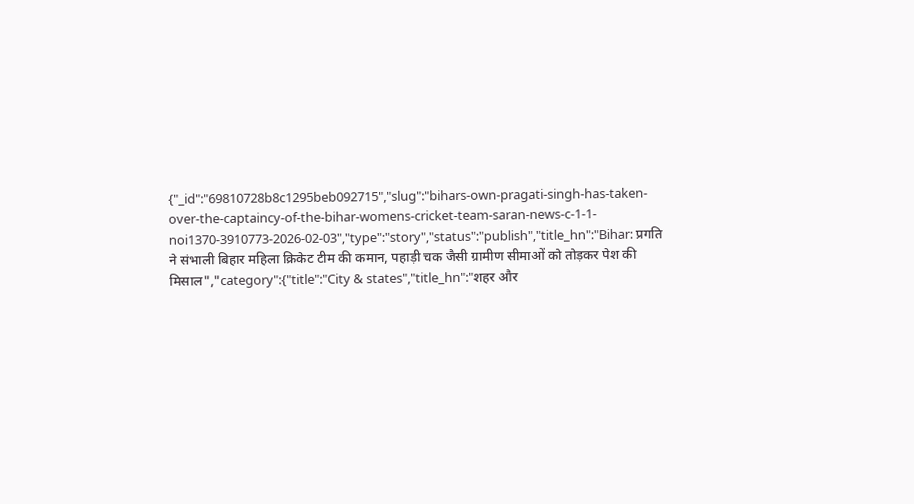{"_id":"69810728b8c1295beb092715","slug":"bihars-own-pragati-singh-has-taken-over-the-captaincy-of-the-bihar-womens-cricket-team-saran-news-c-1-1-noi1370-3910773-2026-02-03","type":"story","status":"publish","title_hn":"Bihar: प्रगति ने संभाली बिहार महिला क्रिकेट टीम की कमान, पहाड़ी चक जैसी ग्रामीण सीमाओं को तोड़कर पेश की मिसाल","category":{"title":"City & states","title_hn":"शहर और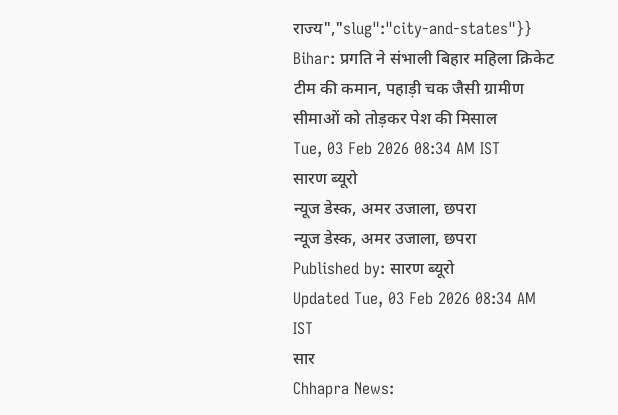राज्य","slug":"city-and-states"}}
Bihar: प्रगति ने संभाली बिहार महिला क्रिकेट टीम की कमान, पहाड़ी चक जैसी ग्रामीण सीमाओं को तोड़कर पेश की मिसाल
Tue, 03 Feb 2026 08:34 AM IST
सारण ब्यूरो
न्यूज डेस्क, अमर उजाला, छपरा
न्यूज डेस्क, अमर उजाला, छपरा
Published by: सारण ब्यूरो
Updated Tue, 03 Feb 2026 08:34 AM IST
सार
Chhapra News: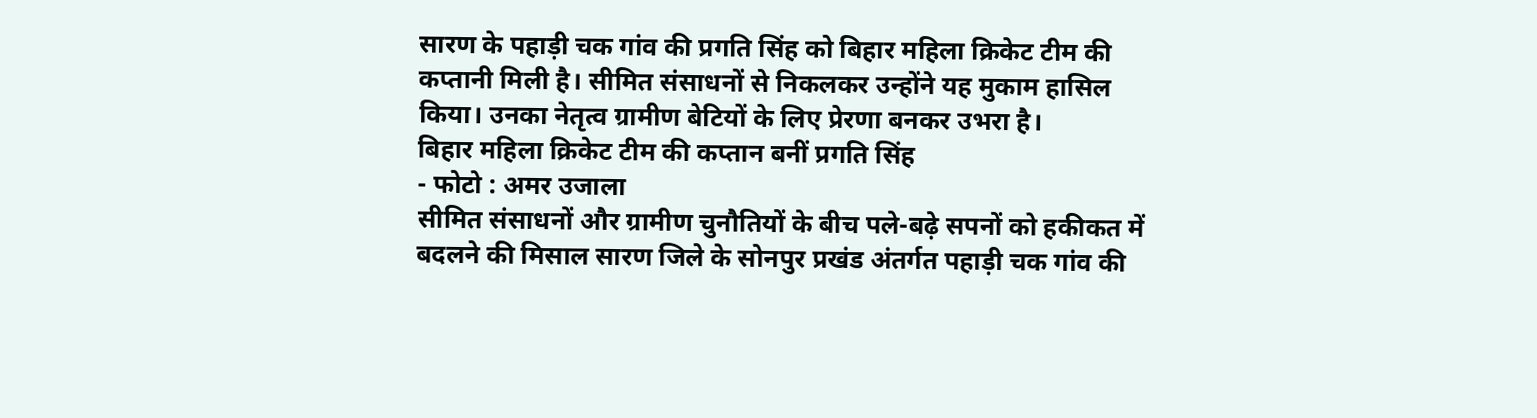सारण के पहाड़ी चक गांव की प्रगति सिंह को बिहार महिला क्रिकेट टीम की कप्तानी मिली है। सीमित संसाधनों से निकलकर उन्होंने यह मुकाम हासिल किया। उनका नेतृत्व ग्रामीण बेटियों के लिए प्रेरणा बनकर उभरा है।
बिहार महिला क्रिकेट टीम की कप्तान बनीं प्रगति सिंह
- फोटो : अमर उजाला
सीमित संसाधनों और ग्रामीण चुनौतियों के बीच पले-बढ़े सपनों को हकीकत में बदलने की मिसाल सारण जिले के सोनपुर प्रखंड अंतर्गत पहाड़ी चक गांव की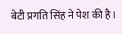बेटी प्रगति सिंह ने पेश की है।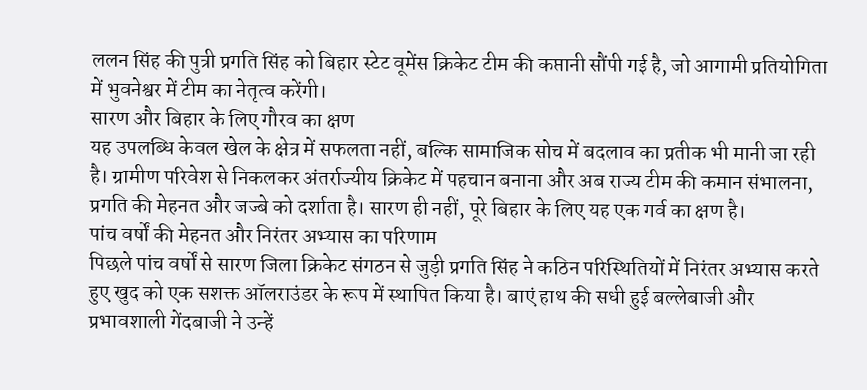ललन सिंह की पुत्री प्रगति सिंह को बिहार स्टेट वूमेंस क्रिकेट टीम की कप्तानी सौंपी गई है, जो आगामी प्रतियोगिता में भुवनेश्वर में टीम का नेतृत्व करेंगी।
सारण और बिहार के लिए गौरव का क्षण
यह उपलब्धि केवल खेल के क्षेत्र में सफलता नहीं, बल्कि सामाजिक सोच में बदलाव का प्रतीक भी मानी जा रही है। ग्रामीण परिवेश से निकलकर अंतर्राज्यीय क्रिकेट में पहचान बनाना और अब राज्य टीम की कमान संभालना, प्रगति की मेहनत और जज्बे को दर्शाता है। सारण ही नहीं, पूरे बिहार के लिए यह एक गर्व का क्षण है।
पांच वर्षों की मेहनत और निरंतर अभ्यास का परिणाम
पिछले पांच वर्षों से सारण जिला क्रिकेट संगठन से जुड़ी प्रगति सिंह ने कठिन परिस्थितियों में निरंतर अभ्यास करते हुए खुद को एक सशक्त ऑलराउंडर के रूप में स्थापित किया है। बाएं हाथ की सधी हुई बल्लेबाजी और प्रभावशाली गेंदबाजी ने उन्हें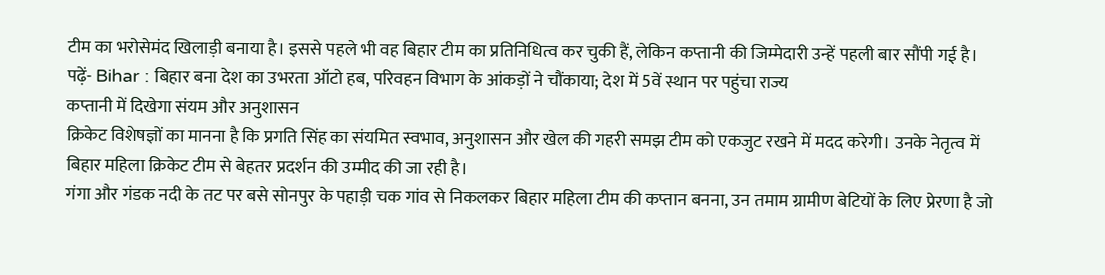टीम का भरोसेमंद खिलाड़ी बनाया है। इससे पहले भी वह बिहार टीम का प्रतिनिधित्व कर चुकी हैं, लेकिन कप्तानी की जिम्मेदारी उन्हें पहली बार सौंपी गई है।
पढ़ें- Bihar : बिहार बना देश का उभरता ऑटो हब, परिवहन विभाग के आंकड़ों ने चौंकाया; देश में 5वें स्थान पर पहुंचा राज्य
कप्तानी में दिखेगा संयम और अनुशासन
क्रिकेट विशेषज्ञों का मानना है कि प्रगति सिंह का संयमित स्वभाव, अनुशासन और खेल की गहरी समझ टीम को एकजुट रखने में मदद करेगी। उनके नेतृत्व में बिहार महिला क्रिकेट टीम से बेहतर प्रदर्शन की उम्मीद की जा रही है।
गंगा और गंडक नदी के तट पर बसे सोनपुर के पहाड़ी चक गांव से निकलकर बिहार महिला टीम की कप्तान बनना, उन तमाम ग्रामीण बेटियों के लिए प्रेरणा है जो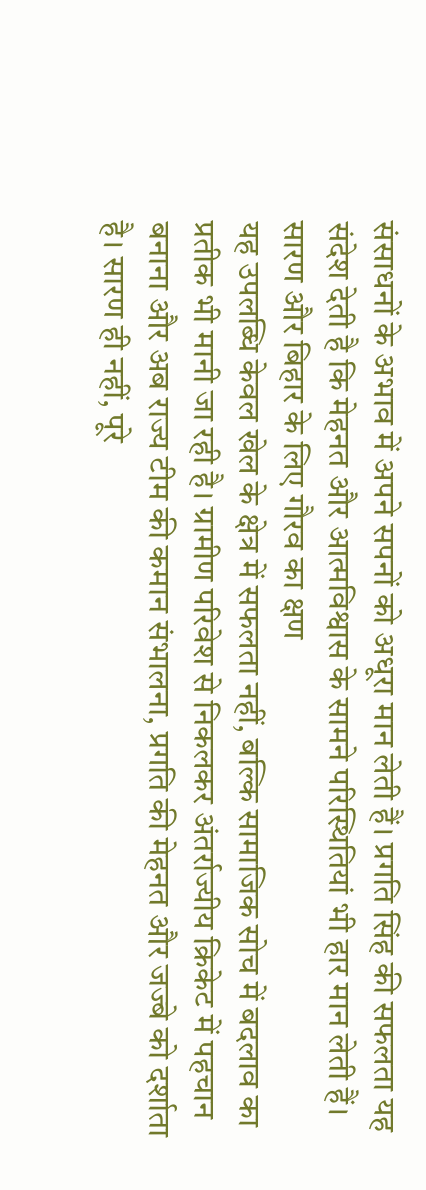संसाधनों के अभाव में अपने सपनों को अधूरा मान लेती हैं। प्रगति सिंह की सफलता यह संदेश देती है कि मेहनत और आत्मविश्वास के सामने परिस्थितियां भी हार मान लेती हैं।
सारण और बिहार के लिए गौरव का क्षण
यह उपलब्धि केवल खेल के क्षेत्र में सफलता नहीं, बल्कि सामाजिक सोच में बदलाव का प्रतीक भी मानी जा रही है। ग्रामीण परिवेश से निकलकर अंतर्राज्यीय क्रिकेट में पहचान बनाना और अब राज्य टीम की कमान संभालना, प्रगति की मेहनत और जज्बे को दर्शाता है। सारण ही नहीं, पूरे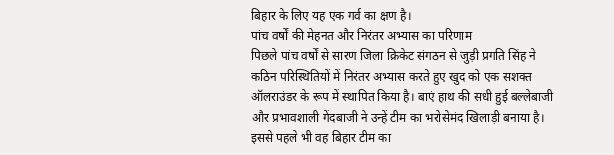बिहार के लिए यह एक गर्व का क्षण है।
पांच वर्षों की मेहनत और निरंतर अभ्यास का परिणाम
पिछले पांच वर्षों से सारण जिला क्रिकेट संगठन से जुड़ी प्रगति सिंह ने कठिन परिस्थितियों में निरंतर अभ्यास करते हुए खुद को एक सशक्त ऑलराउंडर के रूप में स्थापित किया है। बाएं हाथ की सधी हुई बल्लेबाजी और प्रभावशाली गेंदबाजी ने उन्हें टीम का भरोसेमंद खिलाड़ी बनाया है। इससे पहले भी वह बिहार टीम का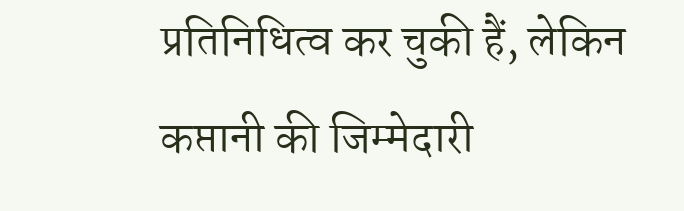प्रतिनिधित्व कर चुकी हैं, लेकिन कप्तानी की जिम्मेदारी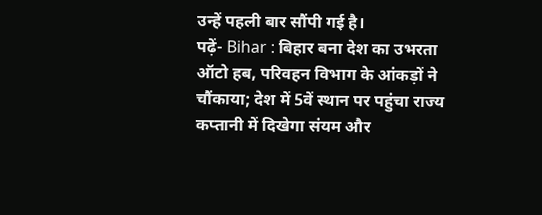उन्हें पहली बार सौंपी गई है।
पढ़ें- Bihar : बिहार बना देश का उभरता ऑटो हब, परिवहन विभाग के आंकड़ों ने चौंकाया; देश में 5वें स्थान पर पहुंचा राज्य
कप्तानी में दिखेगा संयम और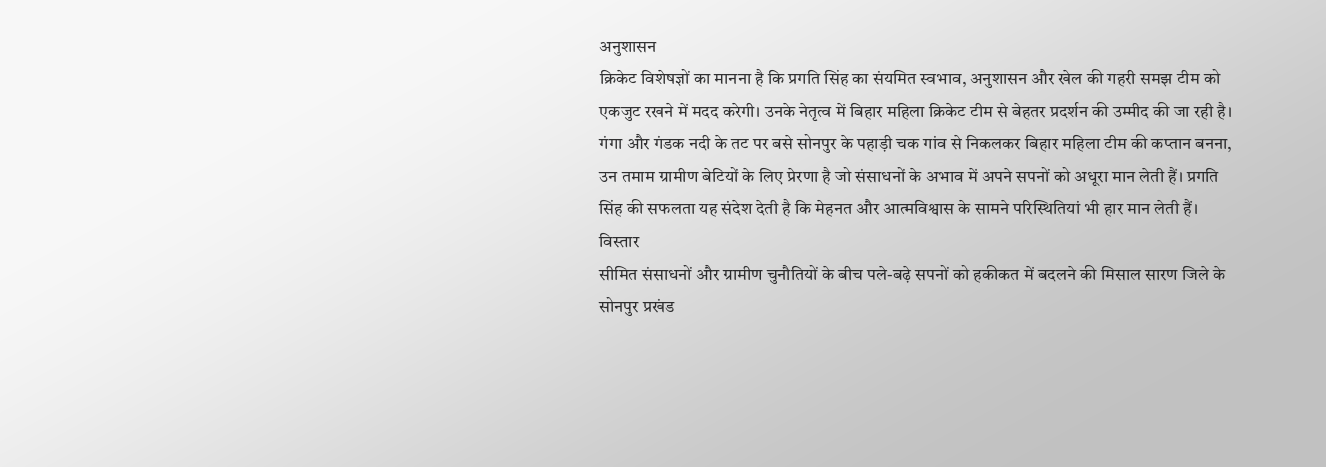अनुशासन
क्रिकेट विशेषज्ञों का मानना है कि प्रगति सिंह का संयमित स्वभाव, अनुशासन और खेल की गहरी समझ टीम को एकजुट रखने में मदद करेगी। उनके नेतृत्व में बिहार महिला क्रिकेट टीम से बेहतर प्रदर्शन की उम्मीद की जा रही है।
गंगा और गंडक नदी के तट पर बसे सोनपुर के पहाड़ी चक गांव से निकलकर बिहार महिला टीम की कप्तान बनना, उन तमाम ग्रामीण बेटियों के लिए प्रेरणा है जो संसाधनों के अभाव में अपने सपनों को अधूरा मान लेती हैं। प्रगति सिंह की सफलता यह संदेश देती है कि मेहनत और आत्मविश्वास के सामने परिस्थितियां भी हार मान लेती हैं।
विस्तार
सीमित संसाधनों और ग्रामीण चुनौतियों के बीच पले-बढ़े सपनों को हकीकत में बदलने की मिसाल सारण जिले के सोनपुर प्रखंड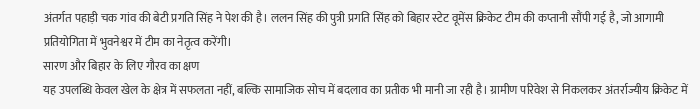अंतर्गत पहाड़ी चक गांव की बेटी प्रगति सिंह ने पेश की है। ललन सिंह की पुत्री प्रगति सिंह को बिहार स्टेट वूमेंस क्रिकेट टीम की कप्तानी सौंपी गई है, जो आगामी प्रतियोगिता में भुवनेश्वर में टीम का नेतृत्व करेंगी।
सारण और बिहार के लिए गौरव का क्षण
यह उपलब्धि केवल खेल के क्षेत्र में सफलता नहीं, बल्कि सामाजिक सोच में बदलाव का प्रतीक भी मानी जा रही है। ग्रामीण परिवेश से निकलकर अंतर्राज्यीय क्रिकेट में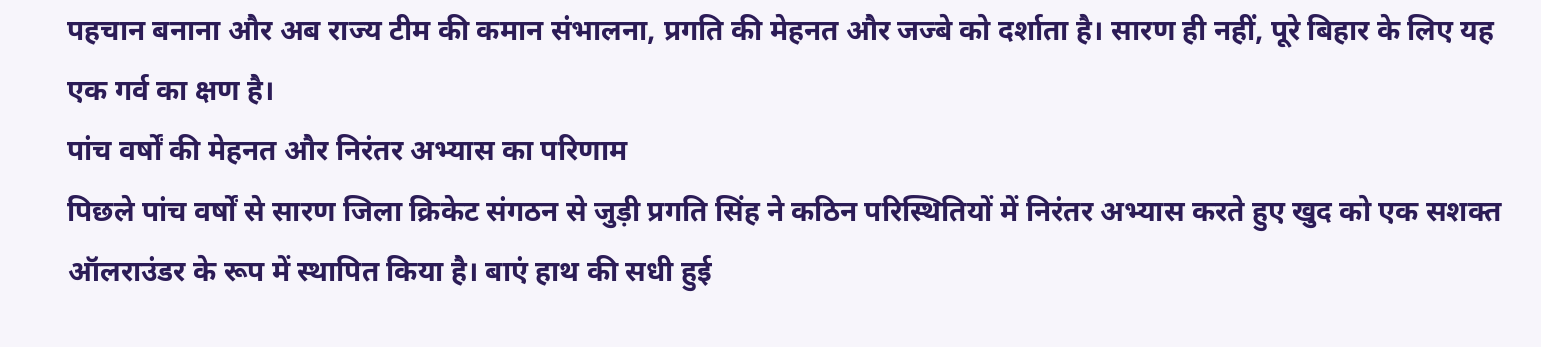पहचान बनाना और अब राज्य टीम की कमान संभालना, प्रगति की मेहनत और जज्बे को दर्शाता है। सारण ही नहीं, पूरे बिहार के लिए यह एक गर्व का क्षण है।
पांच वर्षों की मेहनत और निरंतर अभ्यास का परिणाम
पिछले पांच वर्षों से सारण जिला क्रिकेट संगठन से जुड़ी प्रगति सिंह ने कठिन परिस्थितियों में निरंतर अभ्यास करते हुए खुद को एक सशक्त ऑलराउंडर के रूप में स्थापित किया है। बाएं हाथ की सधी हुई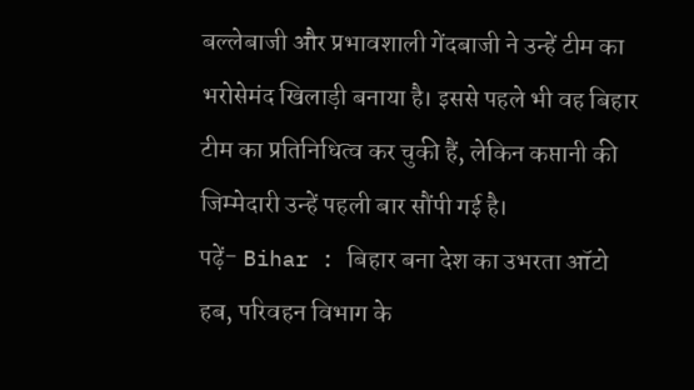बल्लेबाजी और प्रभावशाली गेंदबाजी ने उन्हें टीम का भरोसेमंद खिलाड़ी बनाया है। इससे पहले भी वह बिहार टीम का प्रतिनिधित्व कर चुकी हैं, लेकिन कप्तानी की जिम्मेदारी उन्हें पहली बार सौंपी गई है।
पढ़ें- Bihar : बिहार बना देश का उभरता ऑटो हब, परिवहन विभाग के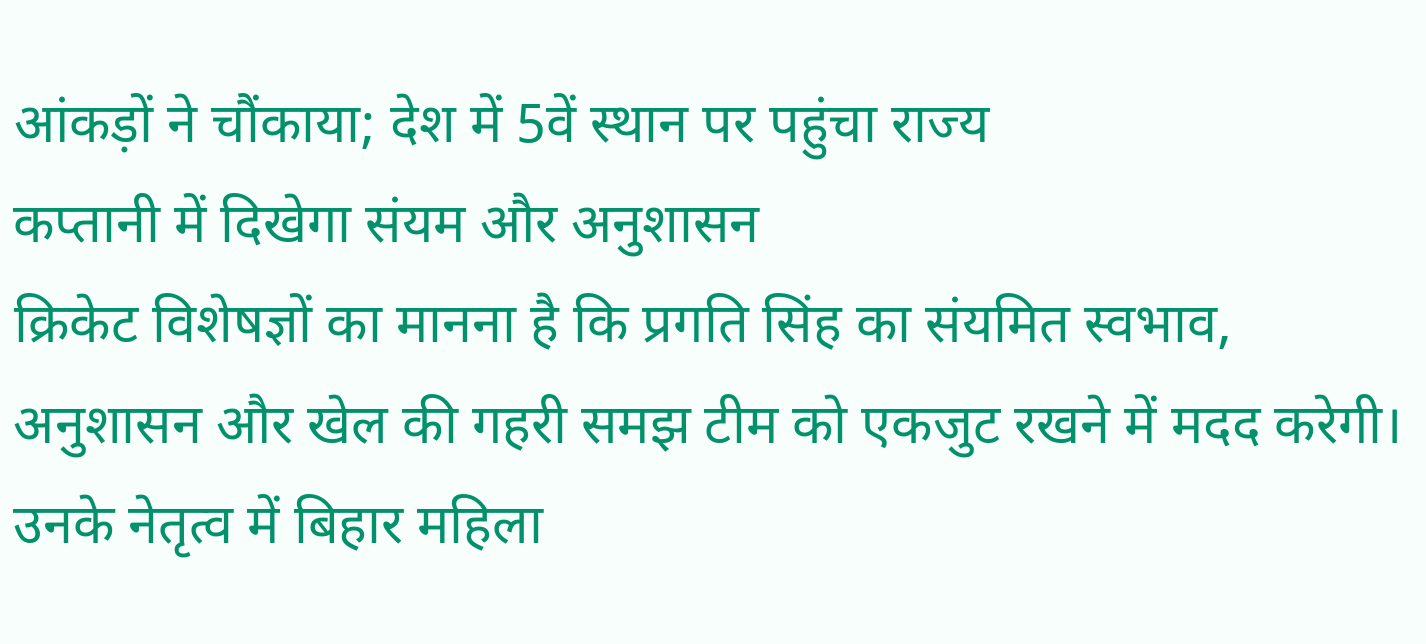आंकड़ों ने चौंकाया; देश में 5वें स्थान पर पहुंचा राज्य
कप्तानी में दिखेगा संयम और अनुशासन
क्रिकेट विशेषज्ञों का मानना है कि प्रगति सिंह का संयमित स्वभाव, अनुशासन और खेल की गहरी समझ टीम को एकजुट रखने में मदद करेगी। उनके नेतृत्व में बिहार महिला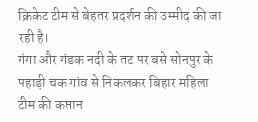क्रिकेट टीम से बेहतर प्रदर्शन की उम्मीद की जा रही है।
गंगा और गंडक नदी के तट पर बसे सोनपुर के पहाड़ी चक गांव से निकलकर बिहार महिला टीम की कप्तान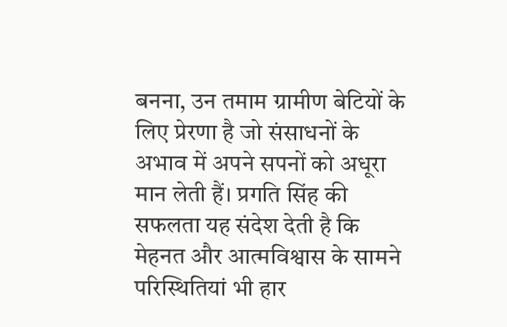बनना, उन तमाम ग्रामीण बेटियों के लिए प्रेरणा है जो संसाधनों के अभाव में अपने सपनों को अधूरा मान लेती हैं। प्रगति सिंह की सफलता यह संदेश देती है कि मेहनत और आत्मविश्वास के सामने परिस्थितियां भी हार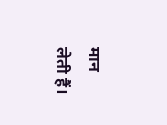मान लेती हैं।